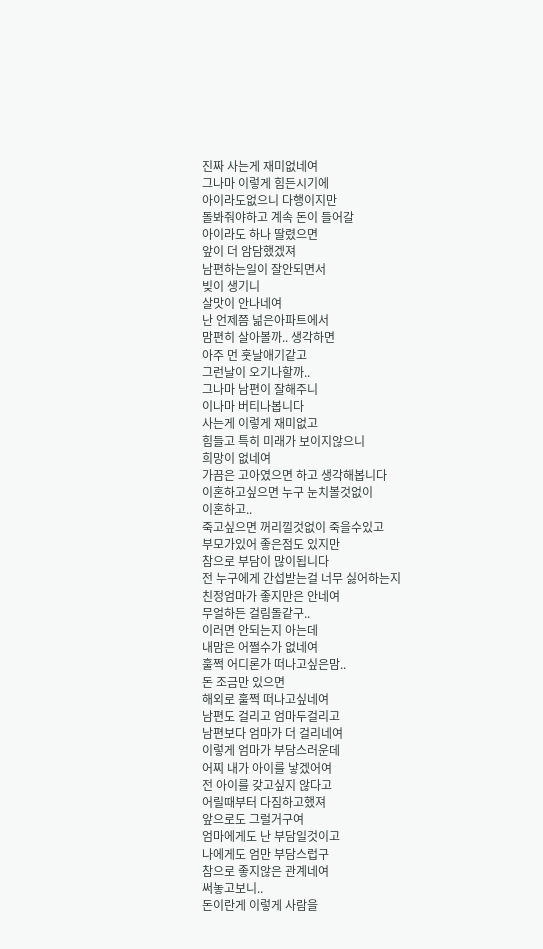진짜 사는게 재미없네여
그나마 이렇게 힘든시기에
아이라도없으니 다행이지만
돌봐줘야하고 계속 돈이 들어갈
아이라도 하나 딸렸으면
앞이 더 암담했겠져
남편하는일이 잘안되면서
빚이 생기니
살맛이 안나네여
난 언제쯤 넒은아파트에서
맘편히 살아볼까.. 생각하면
아주 먼 훗날애기같고
그런날이 오기나할까..
그나마 남편이 잘해주니
이나마 버티나봅니다
사는게 이렇게 재미없고
힘들고 특히 미래가 보이지않으니
희망이 없네여
가끔은 고아였으면 하고 생각해봅니다
이혼하고싶으면 누구 눈치볼것없이
이혼하고..
죽고싶으면 꺼리낄것없이 죽을수있고
부모가있어 좋은점도 있지만
참으로 부담이 많이됩니다
전 누구에게 간섭받는걸 너무 싫어하는지
친정엄마가 좋지만은 안네여
무얼하든 걸림돌같구..
이러면 안되는지 아는데
내맘은 어쩔수가 없네여
훌쩍 어디론가 떠나고싶은맘..
돈 조금만 있으면
해외로 훌쩍 떠나고싶네여
남편도 걸리고 엄마두걸리고
남편보다 엄마가 더 걸리네여
이렇게 엄마가 부담스러운데
어찌 내가 아이를 낳겠어여
전 아이를 갖고싶지 않다고
어릴때부터 다짐하고했져
앞으로도 그럴거구여
엄마에게도 난 부담일것이고
나에게도 엄만 부담스럽구
참으로 좋지않은 관계네여
써놓고보니..
돈이란게 이렇게 사람을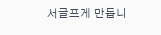서글프게 만듭니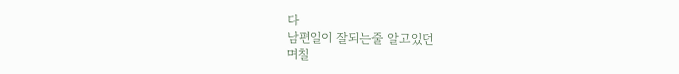다
남편일이 잘되는줄 알고있던
며칠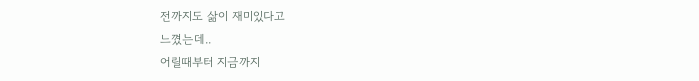전까지도 삶이 재미있다고
느꼈는데..
어릴때부터 지금까지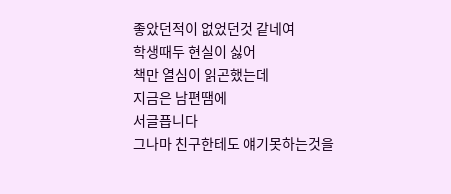좋았던적이 없었던것 같네여
학생때두 현실이 싫어
책만 열심이 읽곤했는데
지금은 남편땜에
서글픕니다
그나마 친구한테도 얘기못하는것을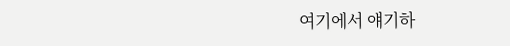여기에서 얘기하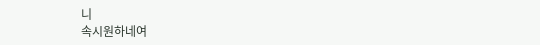니
속시원하네여